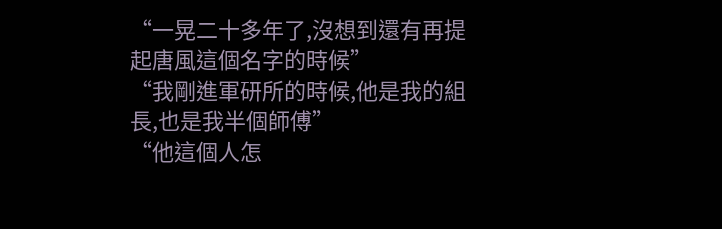“一晃二十多年了,沒想到還有再提起唐風這個名字的時候”
“我剛進軍研所的時候,他是我的組長,也是我半個師傅”
“他這個人怎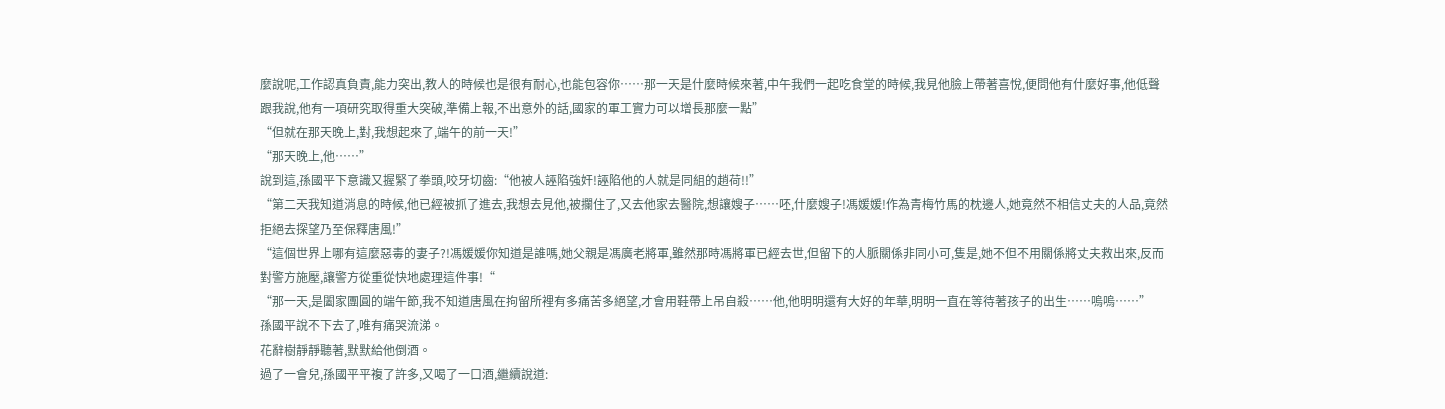麼說呢,工作認真負責,能力突出,教人的時候也是很有耐心,也能包容你……那一天是什麼時候來著,中午我們一起吃食堂的時候,我見他臉上帶著喜悅,便問他有什麼好事,他低聲跟我說,他有一項研究取得重大突破,準備上報,不出意外的話,國家的軍工實力可以增長那麼一點”
“但就在那天晚上,對,我想起來了,端午的前一天!”
“那天晚上,他……”
說到這,孫國平下意識又握緊了拳頭,咬牙切齒:“他被人誣陷強奸!誣陷他的人就是同組的趙荷!!”
“第二天我知道消息的時候,他已經被抓了進去,我想去見他,被攔住了,又去他家去醫院,想讓嫂子……呸,什麼嫂子!馮媛媛!作為青梅竹馬的枕邊人,她竟然不相信丈夫的人品,竟然拒絕去探望乃至保釋唐風!”
“這個世界上哪有這麼惡毒的妻子?!馮媛媛你知道是誰嗎,她父親是馮廣老將軍,雖然那時馮將軍已經去世,但留下的人脈關係非同小可,隻是,她不但不用關係將丈夫救出來,反而對警方施壓,讓警方從重從快地處理這件事!“
“那一天,是闔家團圓的端午節,我不知道唐風在拘留所裡有多痛苦多絕望,才會用鞋帶上吊自殺……他,他明明還有大好的年華,明明一直在等待著孩子的出生……嗚嗚……”
孫國平說不下去了,唯有痛哭流涕。
花辭樹靜靜聽著,默默給他倒酒。
過了一會兒,孫國平平複了許多,又喝了一口酒,繼續說道: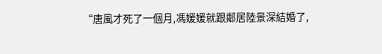“唐風才死了一個月,馮媛媛就跟鄰居陸景深結婚了,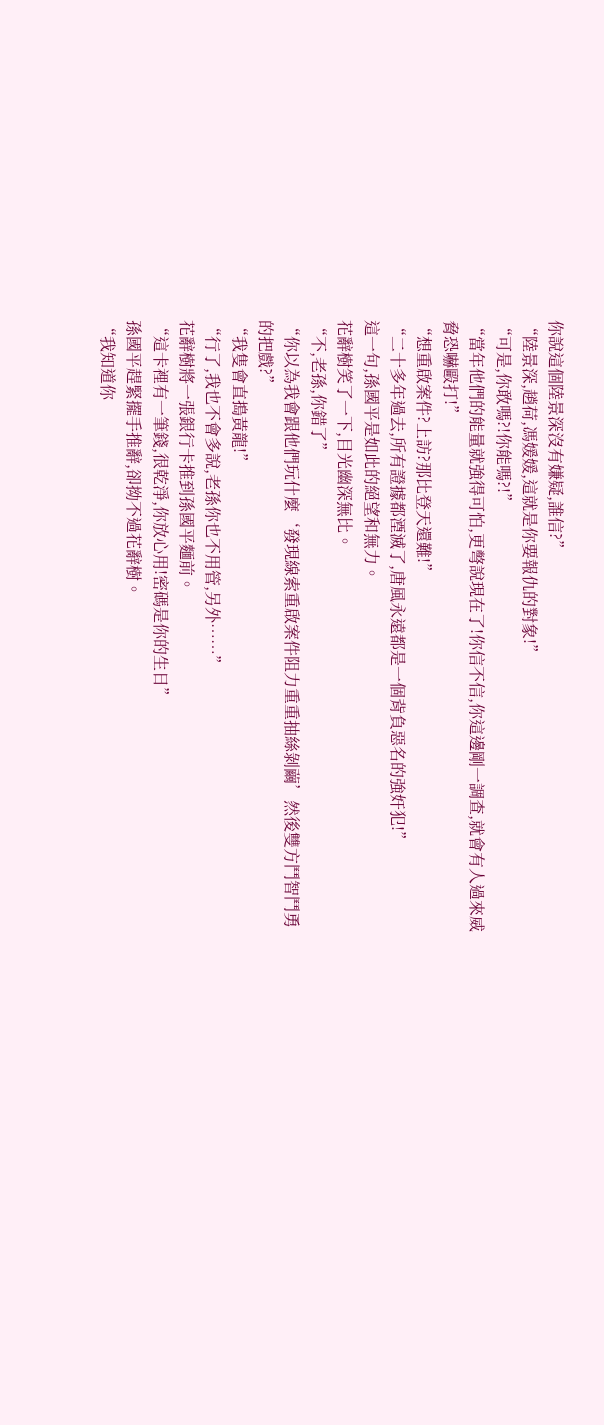你說這個陸景深沒有嫌疑,誰信?”
“陸景深,趙荷,馮媛媛,這就是你要報仇的對象!”
“可是,你敢嗎?!你能嗎?!”
“當年他們的能量就強得可怕,更彆說現在了!你信不信,你這邊剛一調查,就會有人過來威脅恐嚇毆打!”
“想重啟案件?上訪?那比登天還難!”
“二十多年過去,所有證據都湮滅了,唐風永遠都是一個背負惡名的強奸犯!”
這一句,孫國平是如此的絕望和無力。
花辭樹笑了一下,目光幽深無比。
“不,老孫,你錯了”
“你以為我會跟他們玩什麼‘發現線索重啟案件阻力重重抽絲剝繭’然後雙方鬥智鬥勇的把戲?”
“我隻會直搗黃龍!”
“行了,我也不會多說,老孫你也不用管,另外……”
花辭樹將一張銀行卡推到孫國平麵前。
“這卡裡有一筆錢,很乾淨,你放心用!密碼是你的生日”
孫國平趕緊擺手推辭,卻拗不過花辭樹。
“我知道你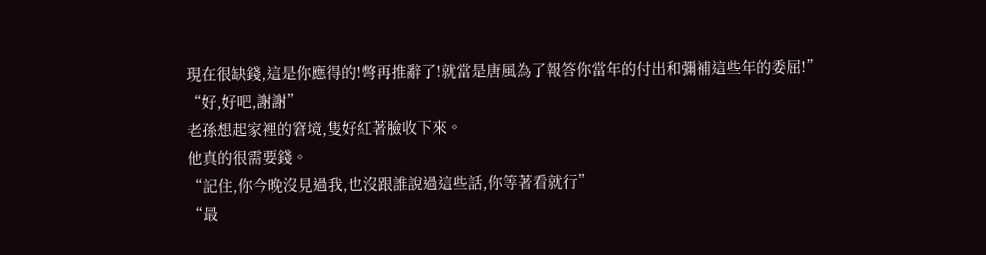現在很缺錢,這是你應得的!彆再推辭了!就當是唐風為了報答你當年的付出和彌補這些年的委屈!”
“好,好吧,謝謝”
老孫想起家裡的窘境,隻好紅著臉收下來。
他真的很需要錢。
“記住,你今晚沒見過我,也沒跟誰說過這些話,你等著看就行”
“最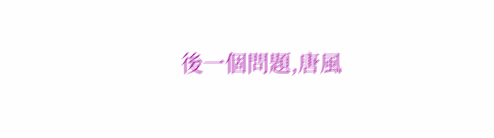後一個問題,唐風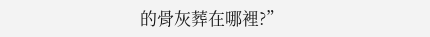的骨灰葬在哪裡?”